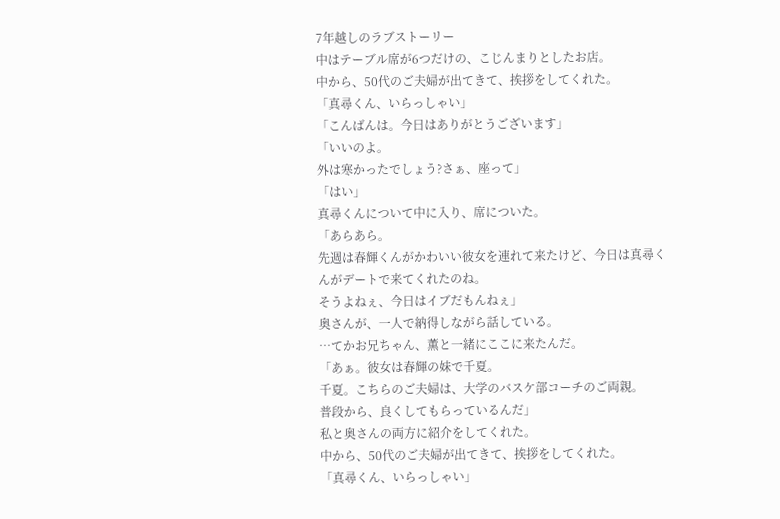7年越しのラブストーリー
中はテーブル席が6つだけの、こじんまりとしたお店。
中から、50代のご夫婦が出てきて、挨拶をしてくれた。
「真尋くん、いらっしゃい」
「こんばんは。今日はありがとうございます」
「いいのよ。
外は寒かったでしょう?さぁ、座って」
「はい」
真尋くんについて中に入り、席についた。
「あらあら。
先週は春輝くんがかわいい彼女を連れて来たけど、今日は真尋くんがデートで来てくれたのね。
そうよねぇ、今日はイブだもんねぇ」
奥さんが、一人で納得しながら話している。
…てかお兄ちゃん、薫と一緒にここに来たんだ。
「あぁ。彼女は春輝の妹で千夏。
千夏。こちらのご夫婦は、大学のバスケ部コーチのご両親。
普段から、良くしてもらっているんだ」
私と奥さんの両方に紹介をしてくれた。
中から、50代のご夫婦が出てきて、挨拶をしてくれた。
「真尋くん、いらっしゃい」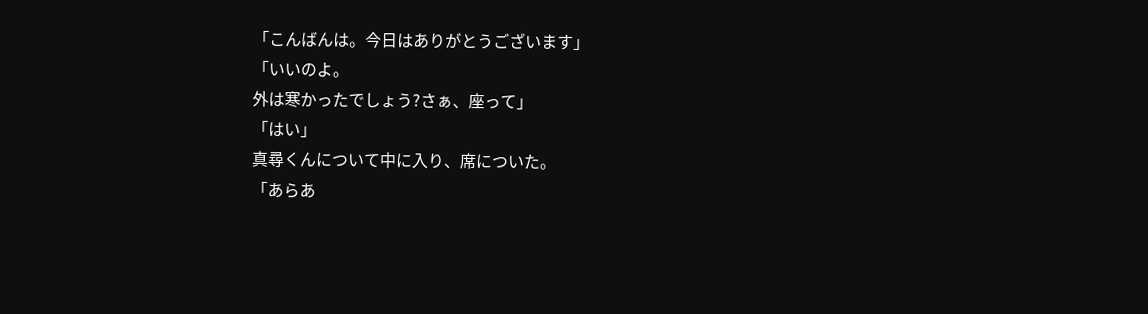「こんばんは。今日はありがとうございます」
「いいのよ。
外は寒かったでしょう?さぁ、座って」
「はい」
真尋くんについて中に入り、席についた。
「あらあ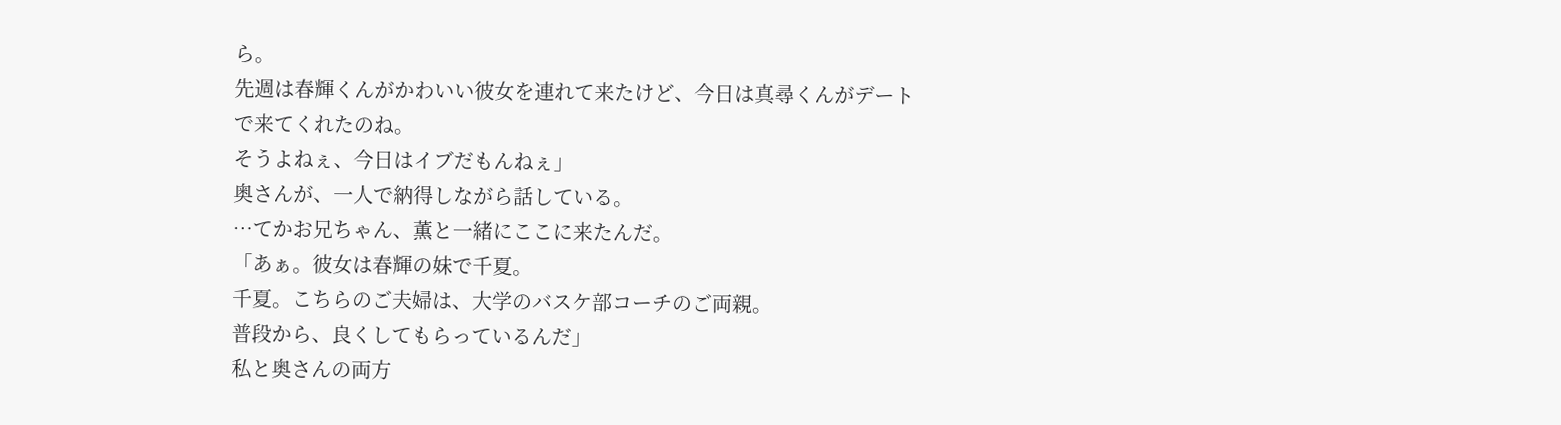ら。
先週は春輝くんがかわいい彼女を連れて来たけど、今日は真尋くんがデートで来てくれたのね。
そうよねぇ、今日はイブだもんねぇ」
奥さんが、一人で納得しながら話している。
…てかお兄ちゃん、薫と一緒にここに来たんだ。
「あぁ。彼女は春輝の妹で千夏。
千夏。こちらのご夫婦は、大学のバスケ部コーチのご両親。
普段から、良くしてもらっているんだ」
私と奥さんの両方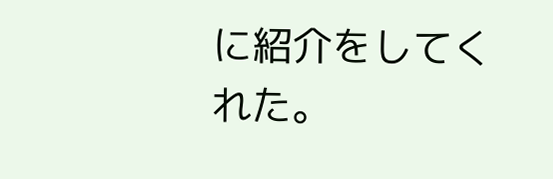に紹介をしてくれた。